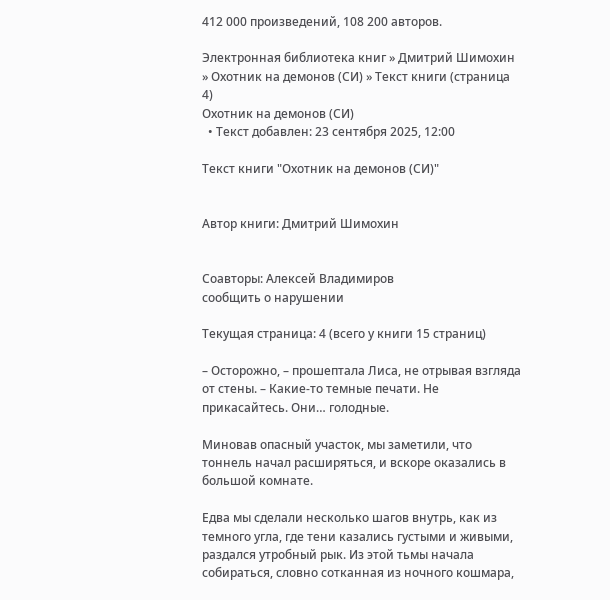412 000 произведений, 108 200 авторов.

Электронная библиотека книг » Дмитрий Шимохин » Охотник на демонов (СИ) » Текст книги (страница 4)
Охотник на демонов (СИ)
  • Текст добавлен: 23 сентября 2025, 12:00

Текст книги "Охотник на демонов (СИ)"


Автор книги: Дмитрий Шимохин


Соавторы: Алексей Владимиров
сообщить о нарушении

Текущая страница: 4 (всего у книги 15 страниц)

– Осторожно, – прошептала Лиса, не отрывая взгляда от стены. – Какие-то темные печати. Не прикасайтесь. Они… голодные.

Миновав опасный участок, мы заметили, что тоннель начал расширяться, и вскоре оказались в большой комнате.

Едва мы сделали несколько шагов внутрь, как из темного угла, где тени казались густыми и живыми, раздался утробный рык. Из этой тьмы начала собираться, словно сотканная из ночного кошмара,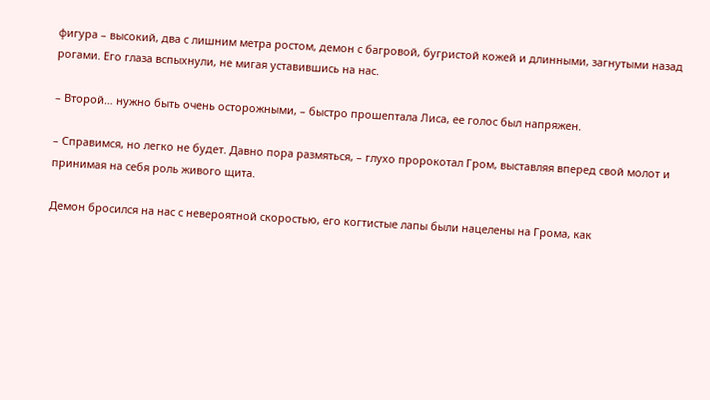фигура – высокий, два с лишним метра ростом, демон с багровой, бугристой кожей и длинными, загнутыми назад рогами. Его глаза вспыхнули, не мигая уставившись на нас.

– Второй… нужно быть очень осторожными, – быстро прошептала Лиса, ее голос был напряжен.

– Справимся, но легко не будет. Давно пора размяться, – глухо пророкотал Гром, выставляя вперед свой молот и принимая на себя роль живого щита.

Демон бросился на нас с невероятной скоростью, его когтистые лапы были нацелены на Грома, как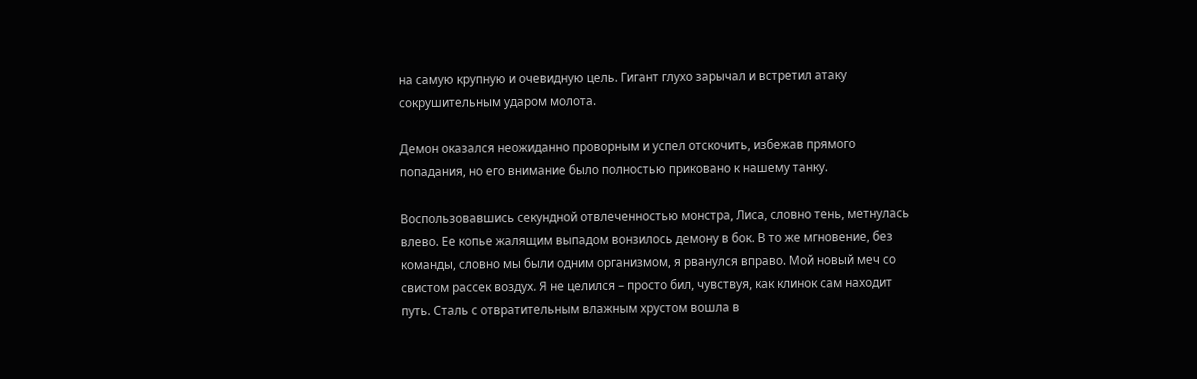на самую крупную и очевидную цель. Гигант глухо зарычал и встретил атаку сокрушительным ударом молота.

Демон оказался неожиданно проворным и успел отскочить, избежав прямого попадания, но его внимание было полностью приковано к нашему танку.

Воспользовавшись секундной отвлеченностью монстра, Лиса, словно тень, метнулась влево. Ее копье жалящим выпадом вонзилось демону в бок. В то же мгновение, без команды, словно мы были одним организмом, я рванулся вправо. Мой новый меч со свистом рассек воздух. Я не целился – просто бил, чувствуя, как клинок сам находит путь. Сталь с отвратительным влажным хрустом вошла в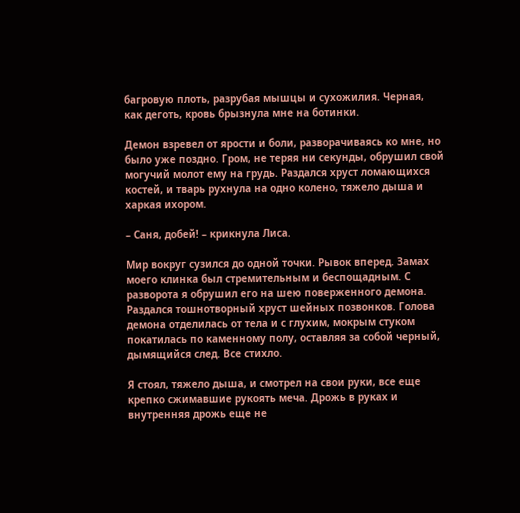багровую плоть, разрубая мышцы и сухожилия. Черная, как деготь, кровь брызнула мне на ботинки.

Демон взревел от ярости и боли, разворачиваясь ко мне, но было уже поздно. Гром, не теряя ни секунды, обрушил свой могучий молот ему на грудь. Раздался хруст ломающихся костей, и тварь рухнула на одно колено, тяжело дыша и харкая ихором.

– Саня, добей! – крикнула Лиса.

Мир вокруг сузился до одной точки. Рывок вперед. Замах моего клинка был стремительным и беспощадным. С разворота я обрушил его на шею поверженного демона. Раздался тошнотворный хруст шейных позвонков. Голова демона отделилась от тела и с глухим, мокрым стуком покатилась по каменному полу, оставляя за собой черный, дымящийся след. Все стихло.

Я стоял, тяжело дыша, и смотрел на свои руки, все еще крепко сжимавшие рукоять меча. Дрожь в руках и внутренняя дрожь еще не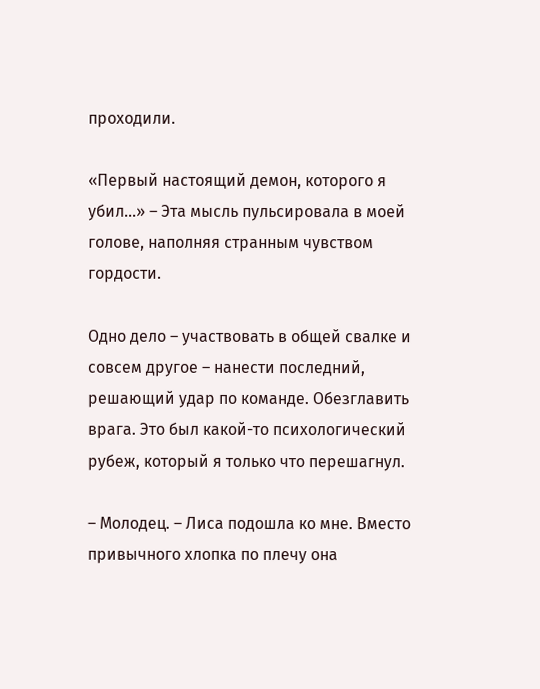проходили.

«Первый настоящий демон, которого я убил…» – Эта мысль пульсировала в моей голове, наполняя странным чувством гордости.

Одно дело – участвовать в общей свалке и совсем другое – нанести последний, решающий удар по команде. Обезглавить врага. Это был какой-то психологический рубеж, который я только что перешагнул.

– Молодец. – Лиса подошла ко мне. Вместо привычного хлопка по плечу она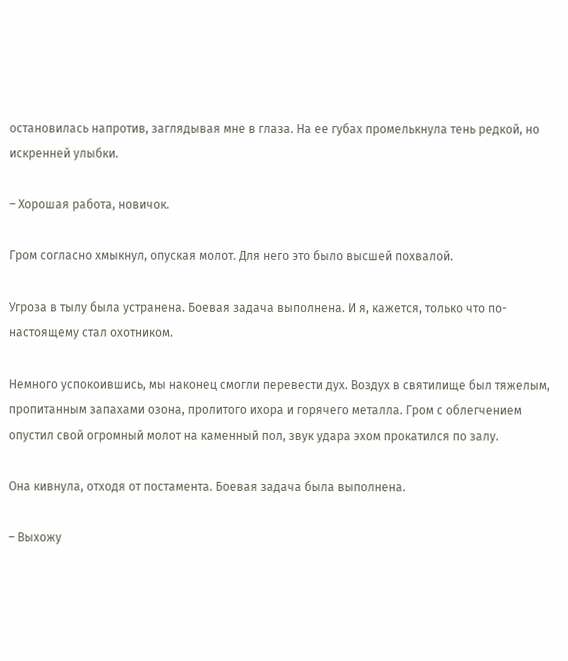остановилась напротив, заглядывая мне в глаза. На ее губах промелькнула тень редкой, но искренней улыбки.

– Хорошая работа, новичок.

Гром согласно хмыкнул, опуская молот. Для него это было высшей похвалой.

Угроза в тылу была устранена. Боевая задача выполнена. И я, кажется, только что по-настоящему стал охотником.

Немного успокоившись, мы наконец смогли перевести дух. Воздух в святилище был тяжелым, пропитанным запахами озона, пролитого ихора и горячего металла. Гром с облегчением опустил свой огромный молот на каменный пол, звук удара эхом прокатился по залу.

Она кивнула, отходя от постамента. Боевая задача была выполнена.

– Выхожу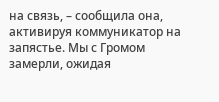на связь, – сообщила она, активируя коммуникатор на запястье. Мы с Громом замерли, ожидая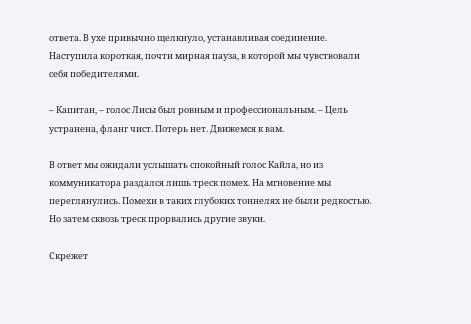ответа. В ухе привычно щелкнуло, устанавливая соединение. Наступила короткая, почти мирная пауза, в которой мы чувствовали себя победителями.

– Капитан, – голос Лисы был ровным и профессиональным. – Цель устранена, фланг чист. Потерь нет. Движемся к вам.

В ответ мы ожидали услышать спокойный голос Кайла, но из коммуникатора раздался лишь треск помех. На мгновение мы переглянулись. Помехи в таких глубоких тоннелях не были редкостью. Но затем сквозь треск прорвались другие звуки.

Скрежет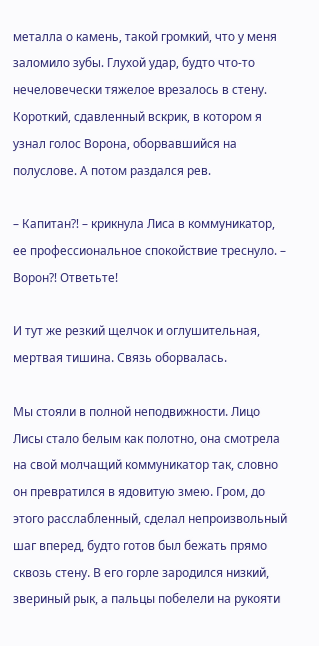металла о камень, такой громкий, что у меня заломило зубы. Глухой удар, будто что-то нечеловечески тяжелое врезалось в стену. Короткий, сдавленный вскрик, в котором я узнал голос Ворона, оборвавшийся на полуслове. А потом раздался рев.

– Капитан⁈ – крикнула Лиса в коммуникатор, ее профессиональное спокойствие треснуло. – Ворон⁈ Ответьте!

И тут же резкий щелчок и оглушительная, мертвая тишина. Связь оборвалась.

Мы стояли в полной неподвижности. Лицо Лисы стало белым как полотно, она смотрела на свой молчащий коммуникатор так, словно он превратился в ядовитую змею. Гром, до этого расслабленный, сделал непроизвольный шаг вперед, будто готов был бежать прямо сквозь стену. В его горле зародился низкий, звериный рык, а пальцы побелели на рукояти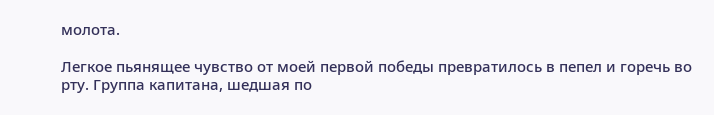молота.

Легкое пьянящее чувство от моей первой победы превратилось в пепел и горечь во рту. Группа капитана, шедшая по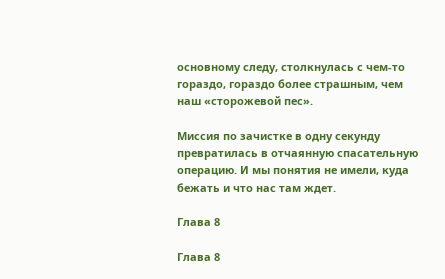основному следу, столкнулась с чем-то гораздо, гораздо более страшным, чем наш «сторожевой пес».

Миссия по зачистке в одну секунду превратилась в отчаянную спасательную операцию. И мы понятия не имели, куда бежать и что нас там ждет.

Глава 8

Глава 8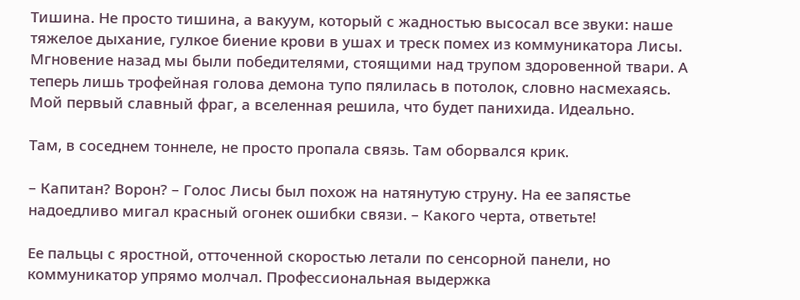Тишина. Не просто тишина, а вакуум, который с жадностью высосал все звуки: наше тяжелое дыхание, гулкое биение крови в ушах и треск помех из коммуникатора Лисы. Мгновение назад мы были победителями, стоящими над трупом здоровенной твари. А теперь лишь трофейная голова демона тупо пялилась в потолок, словно насмехаясь. Мой первый славный фраг, а вселенная решила, что будет панихида. Идеально.

Там, в соседнем тоннеле, не просто пропала связь. Там оборвался крик.

– Капитан? Ворон? – Голос Лисы был похож на натянутую струну. На ее запястье надоедливо мигал красный огонек ошибки связи. – Какого черта, ответьте!

Ее пальцы с яростной, отточенной скоростью летали по сенсорной панели, но коммуникатор упрямо молчал. Профессиональная выдержка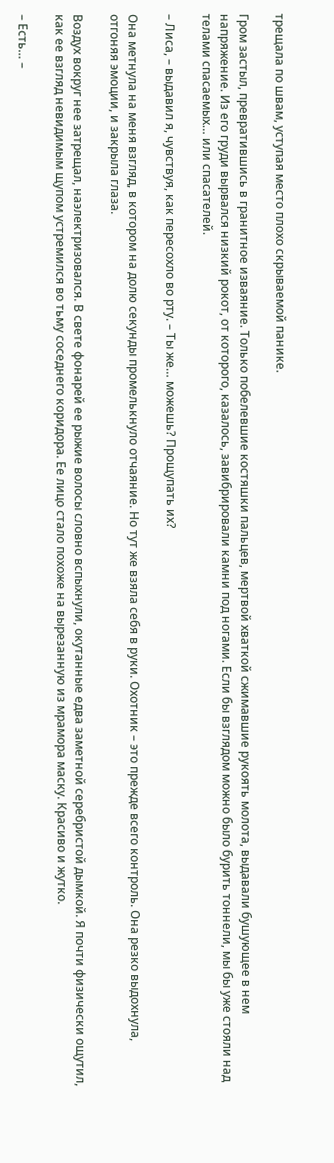трещала по швам, уступая место плохо скрываемой панике.

Гром застыл, превратившись в гранитное изваяние. Только побелевшие костяшки пальцев, мертвой хваткой сжимавшие рукоять молота, выдавали бушующее в нем напряжение. Из его груди вырвался низкий рокот, от которого, казалось, завибрировали камни под ногами. Если бы взглядом можно было бурить тоннели, мы бы уже стояли над телами спасаемых… или спасателей.

– Лиса, – выдавил я, чувствуя, как пересохло во рту. – Ты же… можешь? Прощупать их?

Она метнула на меня взгляд, в котором на долю секунды промелькнуло отчаяние. Но тут же взяла себя в руки. Охотник – это прежде всего контроль. Она резко выдохнула, отгоняя эмоции, и закрыла глаза.

Воздух вокруг нее затрещал, наэлектризовался. В свете фонарей ее рыжие волосы словно вспыхнули, окутанные едва заметной серебристой дымкой. Я почти физически ощутил, как ее взгляд невидимым щупом устремился во тьму соседнего коридора. Ее лицо стало похоже на вырезанную из мрамора маску. Красиво и жутко.

– Есть… –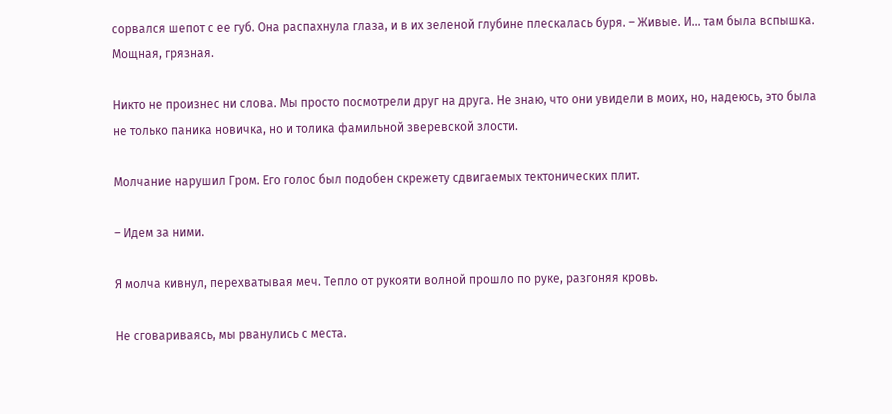сорвался шепот с ее губ. Она распахнула глаза, и в их зеленой глубине плескалась буря. – Живые. И… там была вспышка. Мощная, грязная.

Никто не произнес ни слова. Мы просто посмотрели друг на друга. Не знаю, что они увидели в моих, но, надеюсь, это была не только паника новичка, но и толика фамильной зверевской злости.

Молчание нарушил Гром. Его голос был подобен скрежету сдвигаемых тектонических плит.

– Идем за ними.

Я молча кивнул, перехватывая меч. Тепло от рукояти волной прошло по руке, разгоняя кровь.

Не сговариваясь, мы рванулись с места.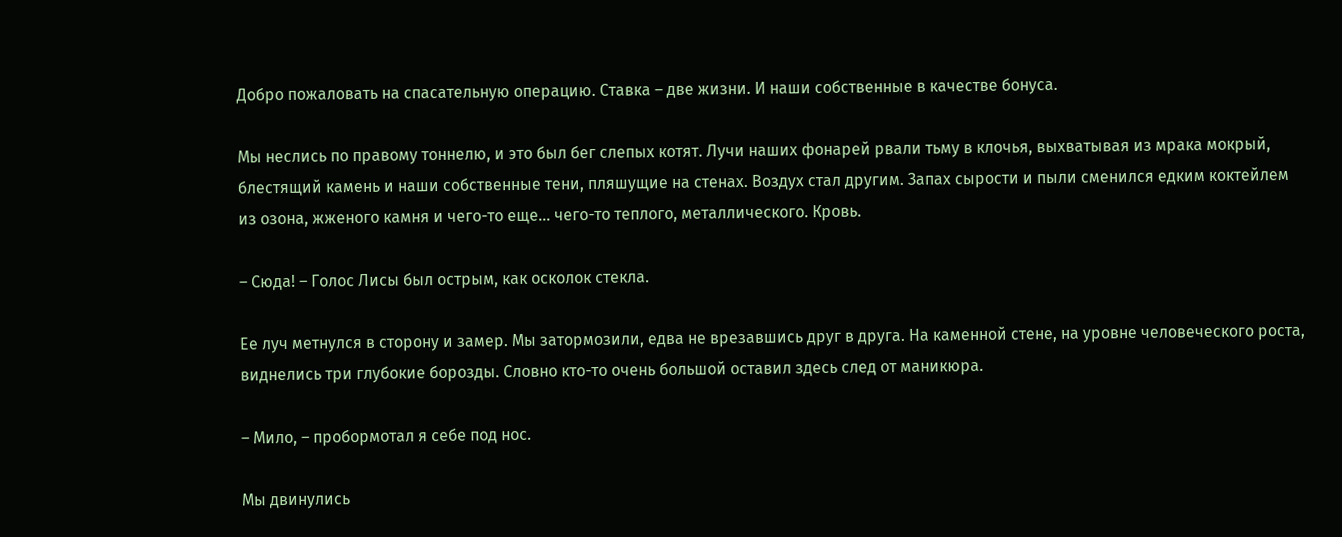Добро пожаловать на спасательную операцию. Ставка – две жизни. И наши собственные в качестве бонуса.

Мы неслись по правому тоннелю, и это был бег слепых котят. Лучи наших фонарей рвали тьму в клочья, выхватывая из мрака мокрый, блестящий камень и наши собственные тени, пляшущие на стенах. Воздух стал другим. Запах сырости и пыли сменился едким коктейлем из озона, жженого камня и чего-то еще… чего-то теплого, металлического. Кровь.

– Сюда! – Голос Лисы был острым, как осколок стекла.

Ее луч метнулся в сторону и замер. Мы затормозили, едва не врезавшись друг в друга. На каменной стене, на уровне человеческого роста, виднелись три глубокие борозды. Словно кто-то очень большой оставил здесь след от маникюра.

– Мило, – пробормотал я себе под нос.

Мы двинулись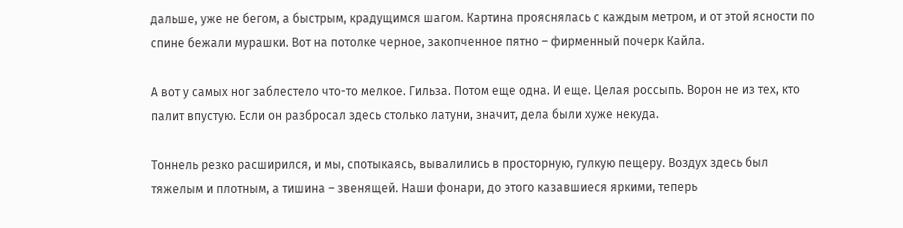дальше, уже не бегом, а быстрым, крадущимся шагом. Картина прояснялась с каждым метром, и от этой ясности по спине бежали мурашки. Вот на потолке черное, закопченное пятно – фирменный почерк Кайла.

А вот у самых ног заблестело что-то мелкое. Гильза. Потом еще одна. И еще. Целая россыпь. Ворон не из тех, кто палит впустую. Если он разбросал здесь столько латуни, значит, дела были хуже некуда.

Тоннель резко расширился, и мы, спотыкаясь, вывалились в просторную, гулкую пещеру. Воздух здесь был тяжелым и плотным, а тишина – звенящей. Наши фонари, до этого казавшиеся яркими, теперь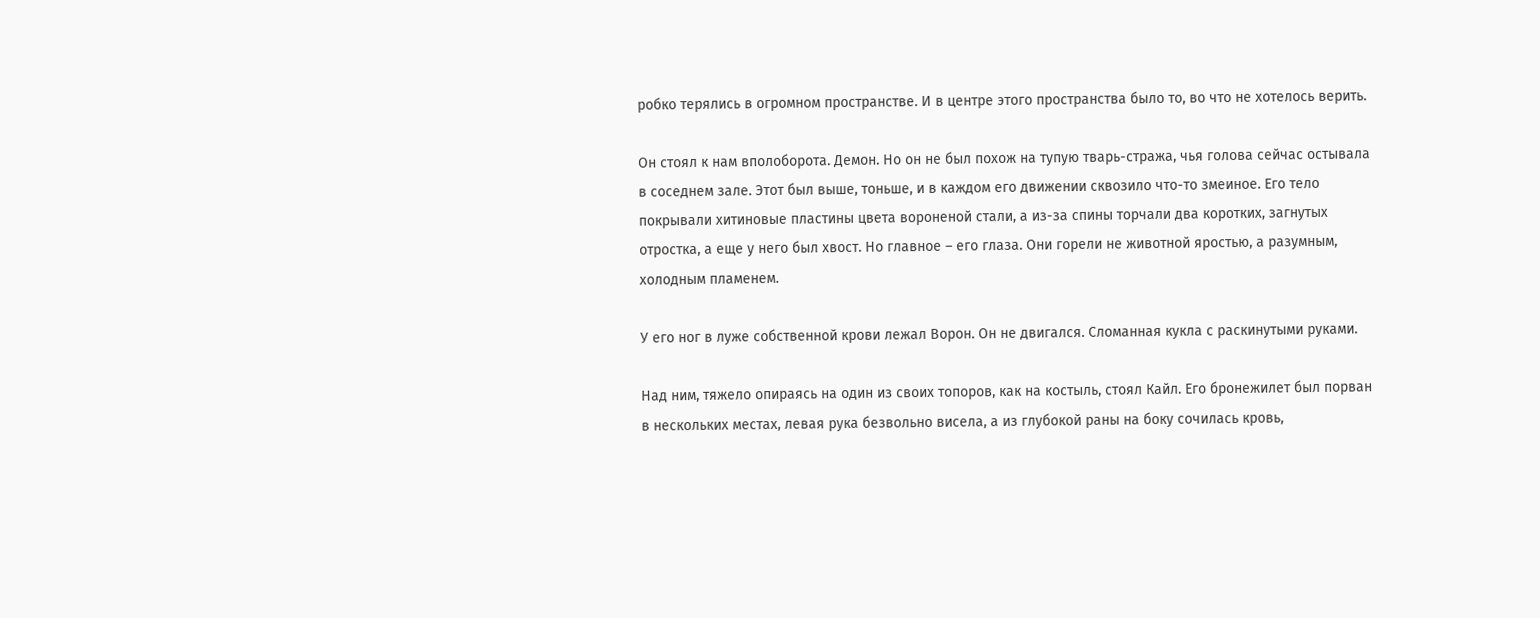робко терялись в огромном пространстве. И в центре этого пространства было то, во что не хотелось верить.

Он стоял к нам вполоборота. Демон. Но он не был похож на тупую тварь-стража, чья голова сейчас остывала в соседнем зале. Этот был выше, тоньше, и в каждом его движении сквозило что-то змеиное. Его тело покрывали хитиновые пластины цвета вороненой стали, а из-за спины торчали два коротких, загнутых отростка, а еще у него был хвост. Но главное – его глаза. Они горели не животной яростью, а разумным, холодным пламенем.

У его ног в луже собственной крови лежал Ворон. Он не двигался. Сломанная кукла с раскинутыми руками.

Над ним, тяжело опираясь на один из своих топоров, как на костыль, стоял Кайл. Его бронежилет был порван в нескольких местах, левая рука безвольно висела, а из глубокой раны на боку сочилась кровь,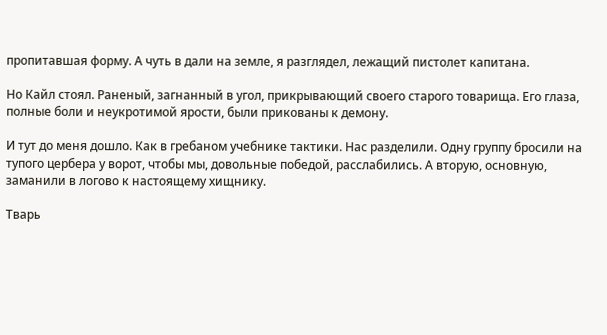пропитавшая форму. А чуть в дали на земле, я разглядел, лежащий пистолет капитана.

Но Кайл стоял. Раненый, загнанный в угол, прикрывающий своего старого товарища. Его глаза, полные боли и неукротимой ярости, были прикованы к демону.

И тут до меня дошло. Как в гребаном учебнике тактики. Нас разделили. Одну группу бросили на тупого цербера у ворот, чтобы мы, довольные победой, расслабились. А вторую, основную, заманили в логово к настоящему хищнику.

Тварь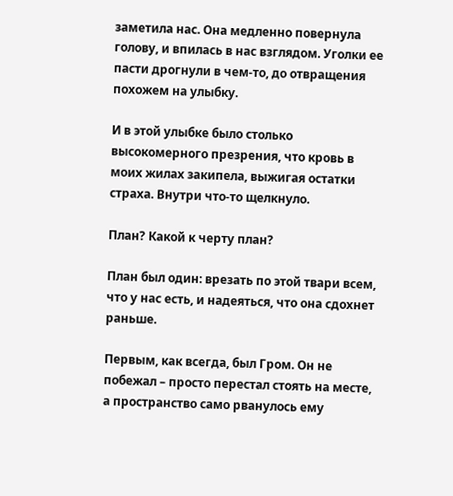заметила нас. Она медленно повернула голову, и впилась в нас взглядом. Уголки ее пасти дрогнули в чем-то, до отвращения похожем на улыбку.

И в этой улыбке было столько высокомерного презрения, что кровь в моих жилах закипела, выжигая остатки страха. Внутри что-то щелкнуло.

План? Какой к черту план?

План был один: врезать по этой твари всем, что у нас есть, и надеяться, что она сдохнет раньше.

Первым, как всегда, был Гром. Он не побежал – просто перестал стоять на месте, а пространство само рванулось ему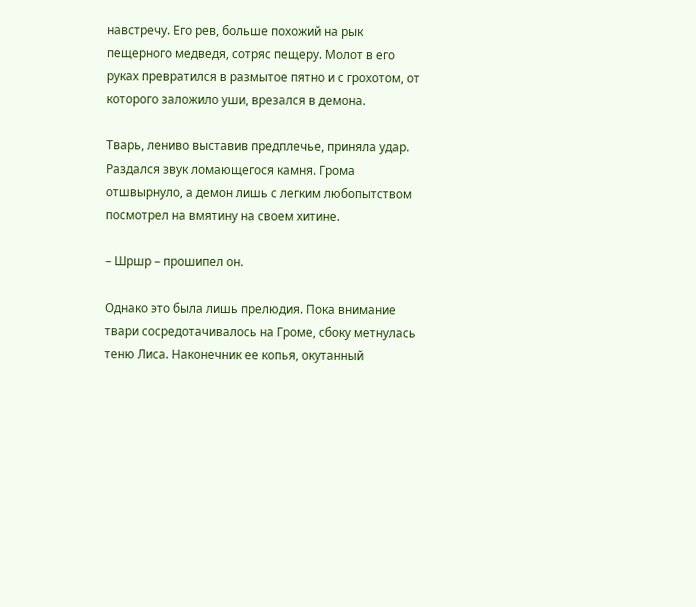навстречу. Его рев, больше похожий на рык пещерного медведя, сотряс пещеру. Молот в его руках превратился в размытое пятно и с грохотом, от которого заложило уши, врезался в демона.

Тварь, лениво выставив предплечье, приняла удар. Раздался звук ломающегося камня. Грома отшвырнуло, а демон лишь с легким любопытством посмотрел на вмятину на своем хитине.

– Шршр – прошипел он.

Однако это была лишь прелюдия. Пока внимание твари сосредотачивалось на Громе, сбоку метнулась теню Лиса. Наконечник ее копья, окутанный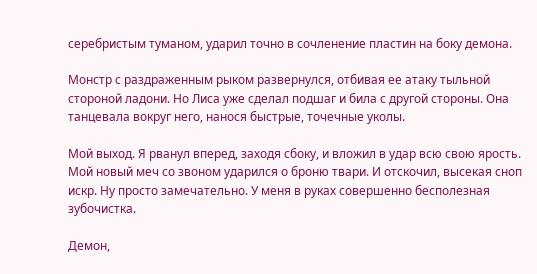серебристым туманом, ударил точно в сочленение пластин на боку демона.

Монстр с раздраженным рыком развернулся, отбивая ее атаку тыльной стороной ладони. Но Лиса уже сделал подшаг и била с другой стороны. Она танцевала вокруг него, нанося быстрые, точечные уколы.

Мой выход. Я рванул вперед, заходя сбоку, и вложил в удар всю свою ярость. Мой новый меч со звоном ударился о броню твари. И отскочил, высекая сноп искр. Ну просто замечательно. У меня в руках совершенно бесполезная зубочистка.

Демон,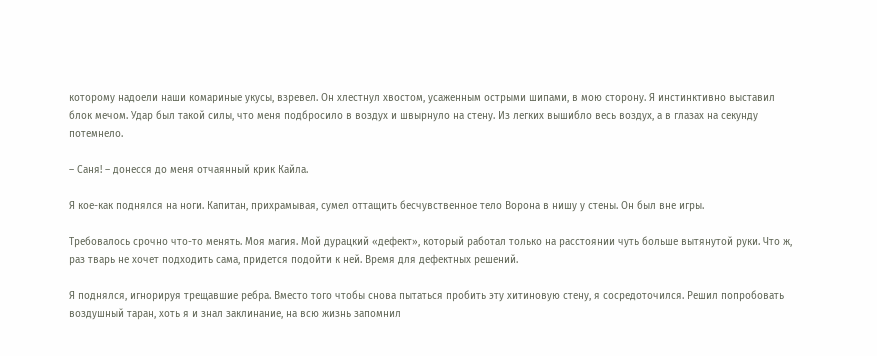которому надоели наши комариные укусы, взревел. Он хлестнул хвостом, усаженным острыми шипами, в мою сторону. Я инстинктивно выставил блок мечом. Удар был такой силы, что меня подбросило в воздух и швырнуло на стену. Из легких вышибло весь воздух, а в глазах на секунду потемнело.

– Саня! – донесся до меня отчаянный крик Кайла.

Я кое-как поднялся на ноги. Капитан, прихрамывая, сумел оттащить бесчувственное тело Ворона в нишу у стены. Он был вне игры.

Требовалось срочно что-то менять. Моя магия. Мой дурацкий «дефект», который работал только на расстоянии чуть больше вытянутой руки. Что ж, раз тварь не хочет подходить сама, придется подойти к ней. Время для дефектных решений.

Я поднялся, игнорируя трещавшие ребра. Вместо того чтобы снова пытаться пробить эту хитиновую стену, я сосредоточился. Решил попробовать воздушный таран, хоть я и знал заклинание, на всю жизнь запомнил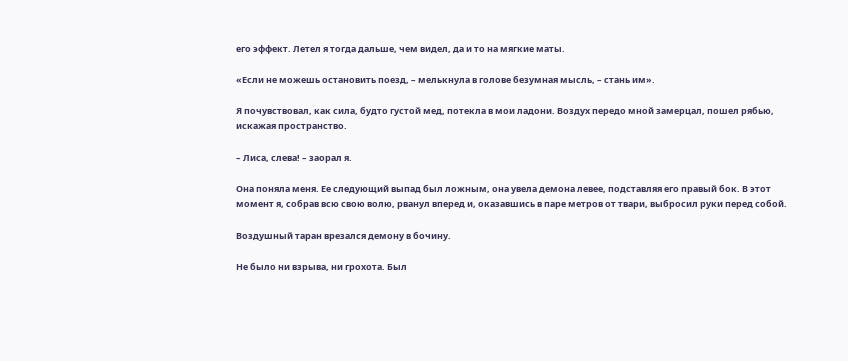его эффект. Летел я тогда дальше, чем видел, да и то на мягкие маты.

«Если не можешь остановить поезд, – мелькнула в голове безумная мысль, – стань им».

Я почувствовал, как сила, будто густой мед, потекла в мои ладони. Воздух передо мной замерцал, пошел рябью, искажая пространство.

– Лиса, слева! – заорал я.

Она поняла меня. Ее следующий выпад был ложным, она увела демона левее, подставляя его правый бок. В этот момент я, собрав всю свою волю, рванул вперед и, оказавшись в паре метров от твари, выбросил руки перед собой.

Воздушный таран врезался демону в бочину.

Не было ни взрыва, ни грохота. Был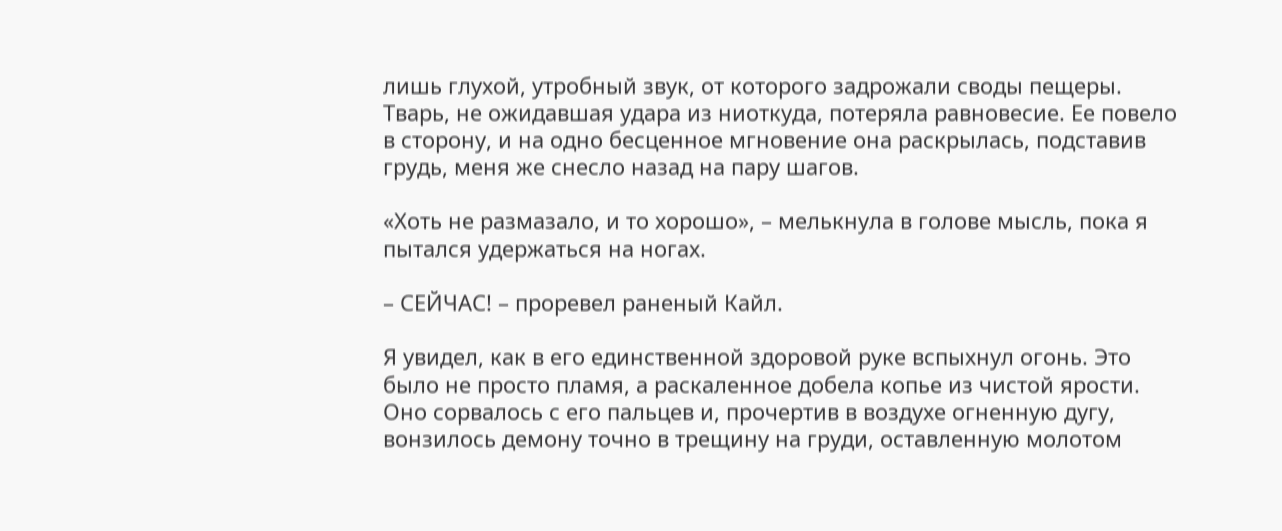лишь глухой, утробный звук, от которого задрожали своды пещеры. Тварь, не ожидавшая удара из ниоткуда, потеряла равновесие. Ее повело в сторону, и на одно бесценное мгновение она раскрылась, подставив грудь, меня же снесло назад на пару шагов.

«Хоть не размазало, и то хорошо», – мелькнула в голове мысль, пока я пытался удержаться на ногах.

– СЕЙЧАС! – проревел раненый Кайл.

Я увидел, как в его единственной здоровой руке вспыхнул огонь. Это было не просто пламя, а раскаленное добела копье из чистой ярости. Оно сорвалось с его пальцев и, прочертив в воздухе огненную дугу, вонзилось демону точно в трещину на груди, оставленную молотом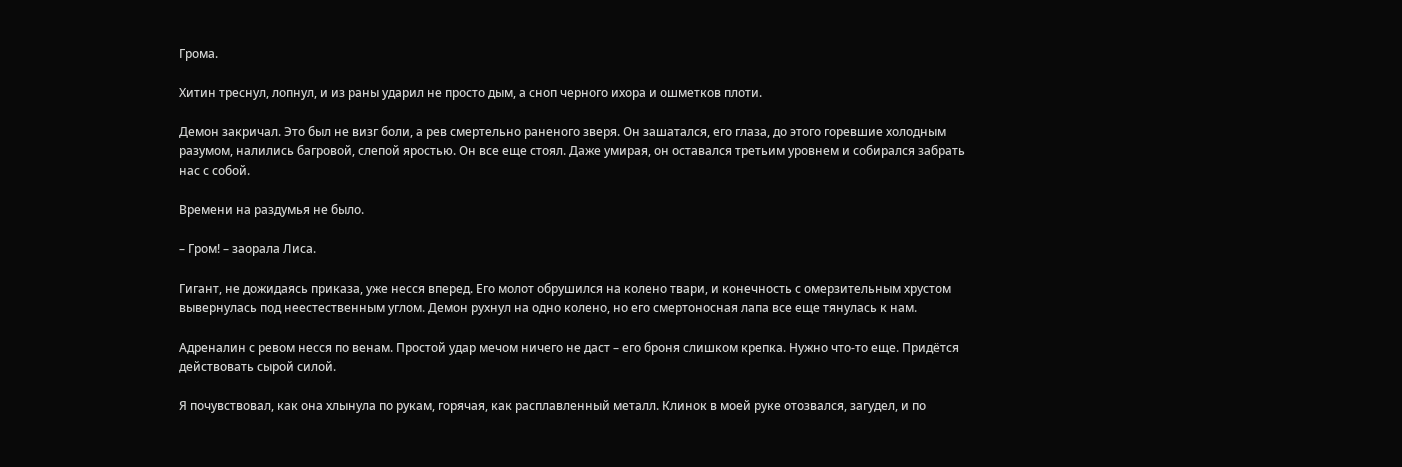Грома.

Хитин треснул, лопнул, и из раны ударил не просто дым, а сноп черного ихора и ошметков плоти.

Демон закричал. Это был не визг боли, а рев смертельно раненого зверя. Он зашатался, его глаза, до этого горевшие холодным разумом, налились багровой, слепой яростью. Он все еще стоял. Даже умирая, он оставался третьим уровнем и собирался забрать нас с собой.

Времени на раздумья не было.

– Гром! – заорала Лиса.

Гигант, не дожидаясь приказа, уже несся вперед. Его молот обрушился на колено твари, и конечность с омерзительным хрустом вывернулась под неестественным углом. Демон рухнул на одно колено, но его смертоносная лапа все еще тянулась к нам.

Адреналин с ревом несся по венам. Простой удар мечом ничего не даст – его броня слишком крепка. Нужно что-то еще. Придётся действовать сырой силой.

Я почувствовал, как она хлынула по рукам, горячая, как расплавленный металл. Клинок в моей руке отозвался, загудел, и по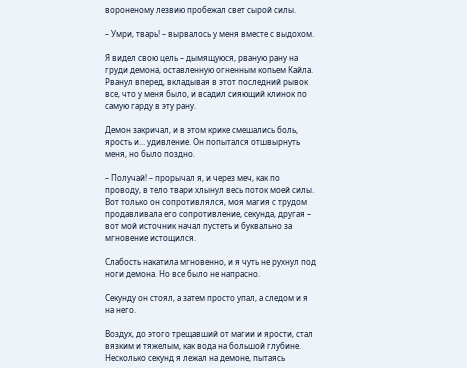вороненому лезвию пробежал свет сырой силы.

– Умри, тварь! – вырвалось у меня вместе с выдохом.

Я видел свою цель – дымящуюся, рваную рану на груди демона, оставленную огненным копьем Кайла. Рванул вперед, вкладывая в этот последний рывок все, что у меня было, и всадил сияющий клинок по самую гарду в эту рану.

Демон закричал, и в этом крике смешались боль, ярость и… удивление. Он попытался отшвырнуть меня, но было поздно.

– Получай! – прорычал я, и через меч, как по проводу, в тело твари хлынул весь поток моей силы. Вот только он сопротивлялся, моя магия с трудом продавливала его сопротивление, секунда, другая – вот мой источник начал пустеть и буквально за мгновение истощился.

Слабость накатила мгновенно, и я чуть не рухнул под ноги демона. Но все было не напрасно.

Секунду он стоял, а затем просто упал, а следом и я на него.

Воздух, до этого трещавший от магии и ярости, стал вязким и тяжелым, как вода на большой глубине. Несколько секунд я лежал на демоне, пытаясь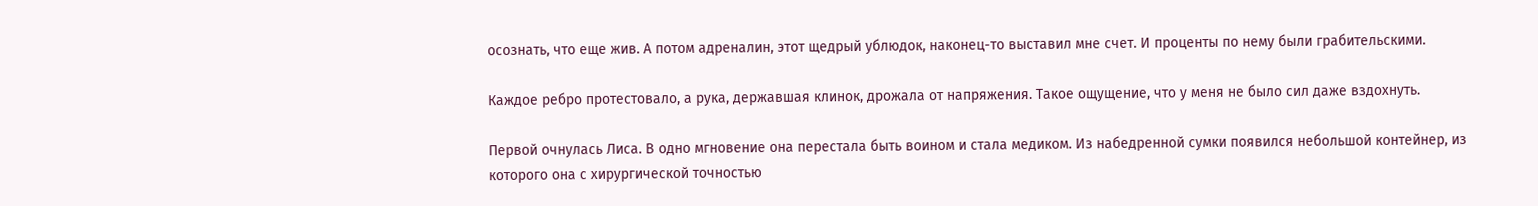осознать, что еще жив. А потом адреналин, этот щедрый ублюдок, наконец-то выставил мне счет. И проценты по нему были грабительскими.

Каждое ребро протестовало, а рука, державшая клинок, дрожала от напряжения. Такое ощущение, что у меня не было сил даже вздохнуть.

Первой очнулась Лиса. В одно мгновение она перестала быть воином и стала медиком. Из набедренной сумки появился небольшой контейнер, из которого она с хирургической точностью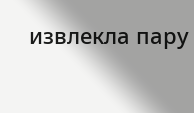извлекла пару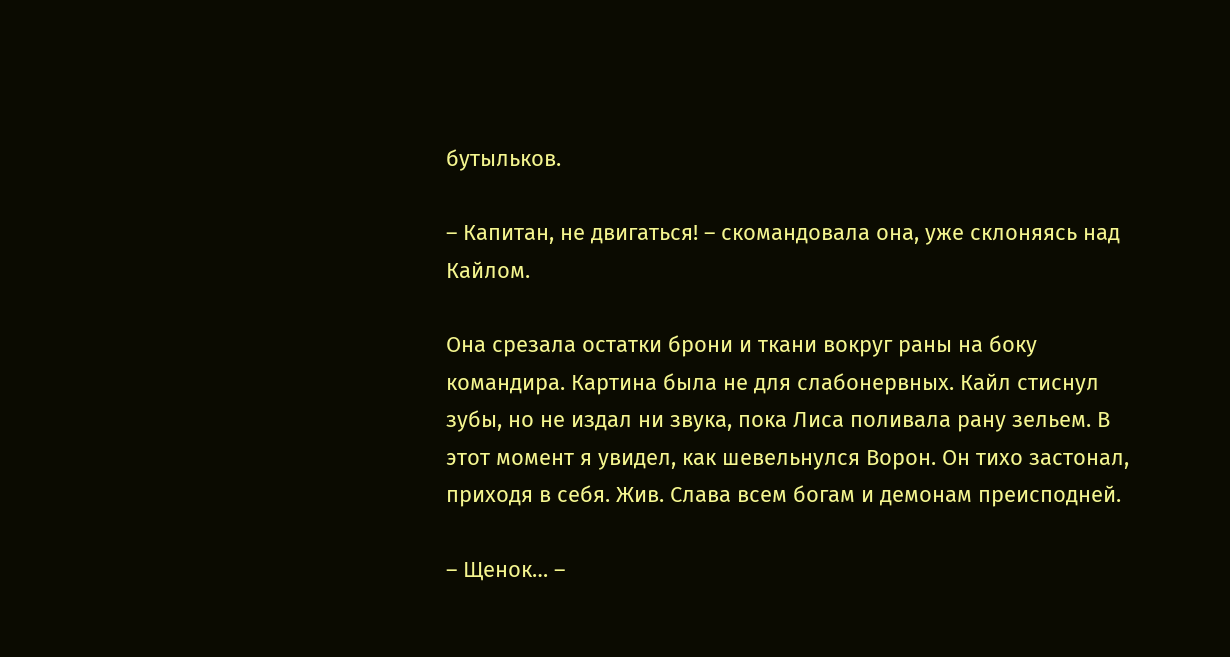бутыльков.

– Капитан, не двигаться! – скомандовала она, уже склоняясь над Кайлом.

Она срезала остатки брони и ткани вокруг раны на боку командира. Картина была не для слабонервных. Кайл стиснул зубы, но не издал ни звука, пока Лиса поливала рану зельем. В этот момент я увидел, как шевельнулся Ворон. Он тихо застонал, приходя в себя. Жив. Слава всем богам и демонам преисподней.

– Щенок… –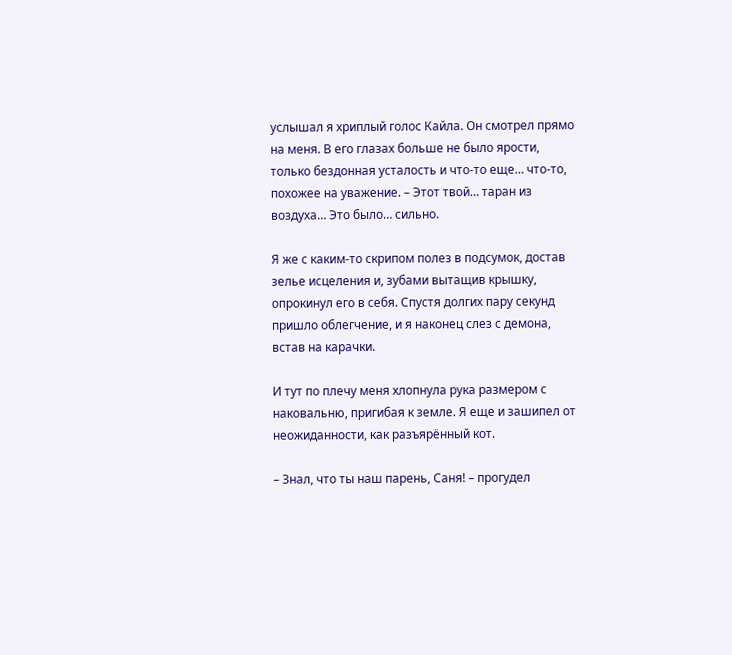услышал я хриплый голос Кайла. Он смотрел прямо на меня. В его глазах больше не было ярости, только бездонная усталость и что-то еще… что-то, похожее на уважение. – Этот твой… таран из воздуха… Это было… сильно.

Я же с каким-то скрипом полез в подсумок, достав зелье исцеления и, зубами вытащив крышку, опрокинул его в себя. Спустя долгих пару секунд пришло облегчение, и я наконец слез с демона, встав на карачки.

И тут по плечу меня хлопнула рука размером с наковальню, пригибая к земле. Я еще и зашипел от неожиданности, как разъярённый кот.

– Знал, что ты наш парень, Саня! – прогудел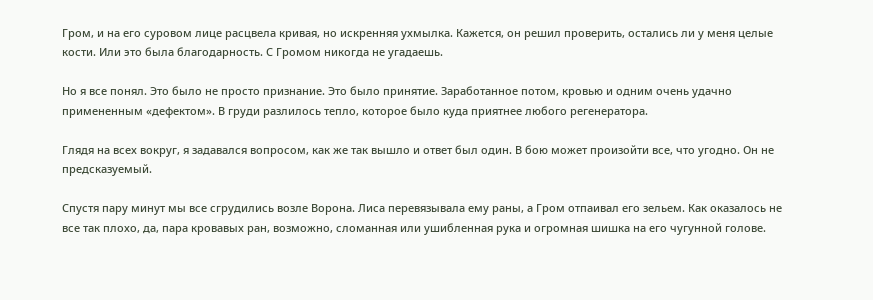Гром, и на его суровом лице расцвела кривая, но искренняя ухмылка. Кажется, он решил проверить, остались ли у меня целые кости. Или это была благодарность. С Громом никогда не угадаешь.

Но я все понял. Это было не просто признание. Это было принятие. Заработанное потом, кровью и одним очень удачно примененным «дефектом». В груди разлилось тепло, которое было куда приятнее любого регенератора.

Глядя на всех вокруг, я задавался вопросом, как же так вышло и ответ был один. В бою может произойти все, что угодно. Он не предсказуемый.

Спустя пару минут мы все сгрудились возле Ворона. Лиса перевязывала ему раны, а Гром отпаивал его зельем. Как оказалось не все так плохо, да, пара кровавых ран, возможно, сломанная или ушибленная рука и огромная шишка на его чугунной голове.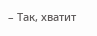– Так, хватит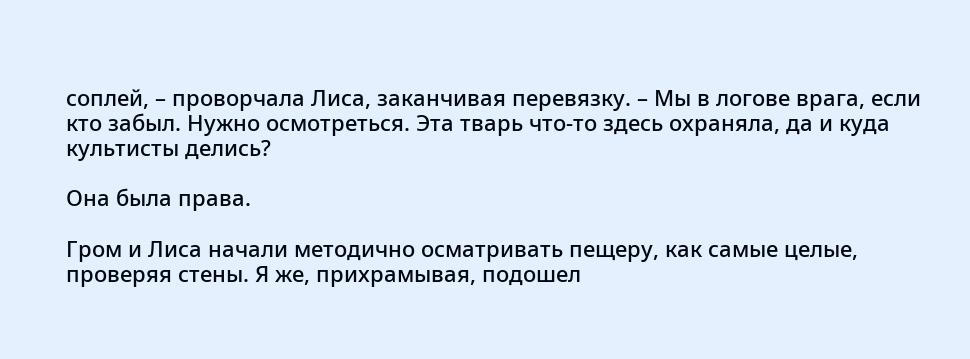соплей, – проворчала Лиса, заканчивая перевязку. – Мы в логове врага, если кто забыл. Нужно осмотреться. Эта тварь что-то здесь охраняла, да и куда культисты делись?

Она была права.

Гром и Лиса начали методично осматривать пещеру, как самые целые, проверяя стены. Я же, прихрамывая, подошел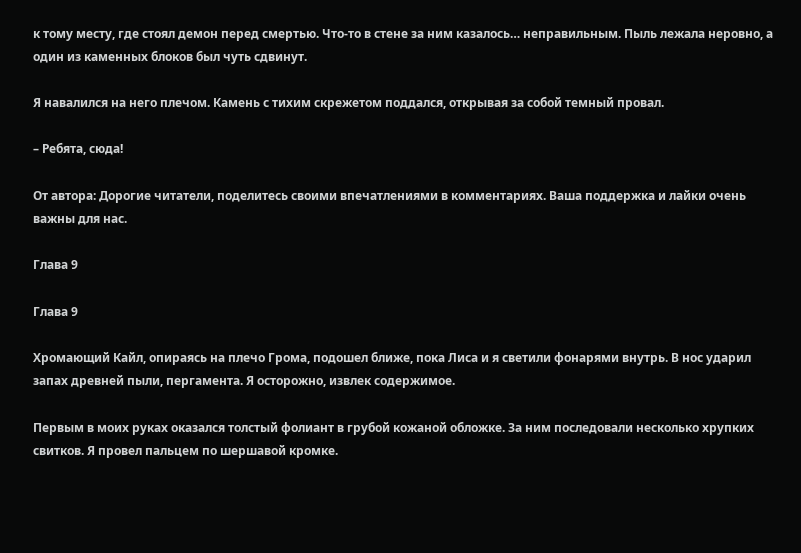к тому месту, где стоял демон перед смертью. Что-то в стене за ним казалось… неправильным. Пыль лежала неровно, а один из каменных блоков был чуть сдвинут.

Я навалился на него плечом. Камень с тихим скрежетом поддался, открывая за собой темный провал.

– Ребята, сюда!

От автора: Дорогие читатели, поделитесь своими впечатлениями в комментариях. Ваша поддержка и лайки очень важны для нас.

Глава 9

Глава 9

Хромающий Кайл, опираясь на плечо Грома, подошел ближе, пока Лиса и я светили фонарями внутрь. В нос ударил запах древней пыли, пергамента. Я осторожно, извлек содержимое.

Первым в моих руках оказался толстый фолиант в грубой кожаной обложке. За ним последовали несколько хрупких свитков. Я провел пальцем по шершавой кромке.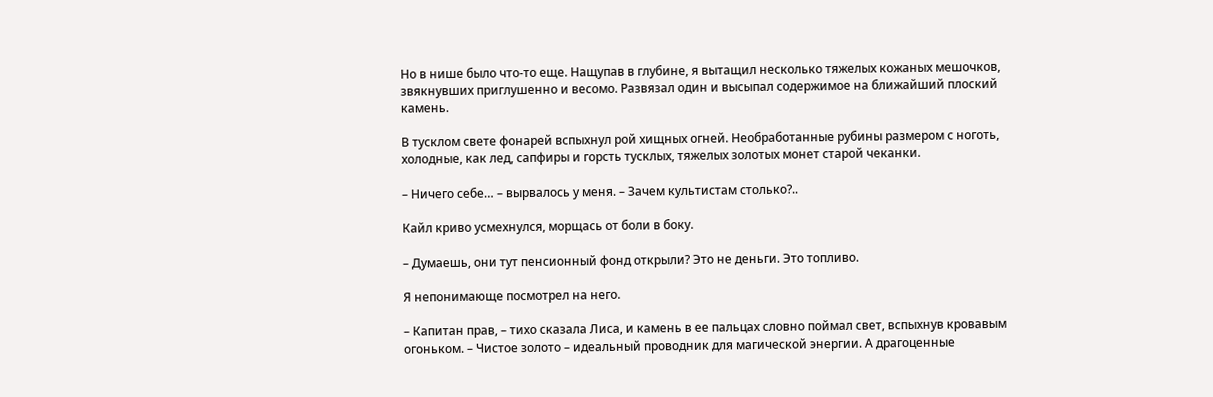Но в нише было что-то еще. Нащупав в глубине, я вытащил несколько тяжелых кожаных мешочков, звякнувших приглушенно и весомо. Развязал один и высыпал содержимое на ближайший плоский камень.

В тусклом свете фонарей вспыхнул рой хищных огней. Необработанные рубины размером с ноготь, холодные, как лед, сапфиры и горсть тусклых, тяжелых золотых монет старой чеканки.

– Ничего себе… – вырвалось у меня. – Зачем культистам столько?..

Кайл криво усмехнулся, морщась от боли в боку.

– Думаешь, они тут пенсионный фонд открыли? Это не деньги. Это топливо.

Я непонимающе посмотрел на него.

– Капитан прав, – тихо сказала Лиса, и камень в ее пальцах словно поймал свет, вспыхнув кровавым огоньком. – Чистое золото – идеальный проводник для магической энергии. А драгоценные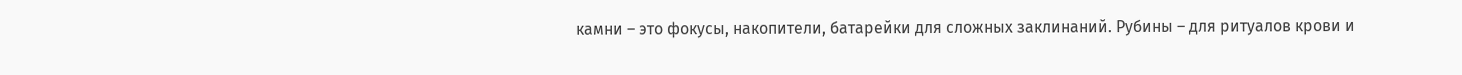камни – это фокусы, накопители, батарейки для сложных заклинаний. Рубины – для ритуалов крови и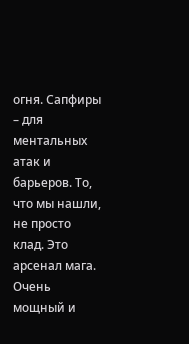огня. Сапфиры – для ментальных атак и барьеров. То, что мы нашли, не просто клад. Это арсенал мага. Очень мощный и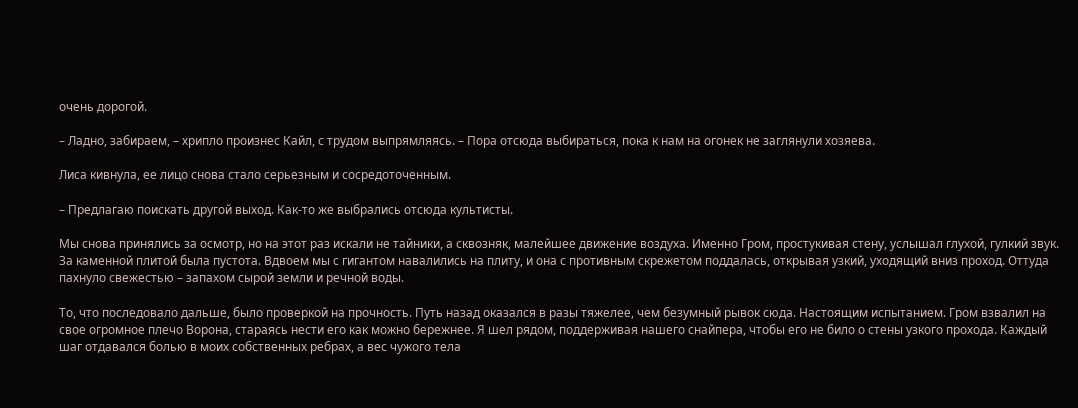очень дорогой.

– Ладно, забираем, – хрипло произнес Кайл, с трудом выпрямляясь. – Пора отсюда выбираться, пока к нам на огонек не заглянули хозяева.

Лиса кивнула, ее лицо снова стало серьезным и сосредоточенным.

– Предлагаю поискать другой выход. Как-то же выбрались отсюда культисты.

Мы снова принялись за осмотр, но на этот раз искали не тайники, а сквозняк, малейшее движение воздуха. Именно Гром, простукивая стену, услышал глухой, гулкий звук. За каменной плитой была пустота. Вдвоем мы с гигантом навалились на плиту, и она с противным скрежетом поддалась, открывая узкий, уходящий вниз проход. Оттуда пахнуло свежестью – запахом сырой земли и речной воды.

То, что последовало дальше, было проверкой на прочность. Путь назад оказался в разы тяжелее, чем безумный рывок сюда. Настоящим испытанием. Гром взвалил на свое огромное плечо Ворона, стараясь нести его как можно бережнее. Я шел рядом, поддерживая нашего снайпера, чтобы его не било о стены узкого прохода. Каждый шаг отдавался болью в моих собственных ребрах, а вес чужого тела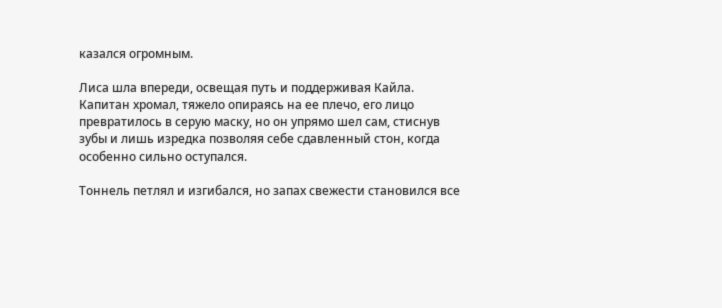казался огромным.

Лиса шла впереди, освещая путь и поддерживая Кайла. Капитан хромал, тяжело опираясь на ее плечо, его лицо превратилось в серую маску, но он упрямо шел сам, стиснув зубы и лишь изредка позволяя себе сдавленный стон, когда особенно сильно оступался.

Тоннель петлял и изгибался, но запах свежести становился все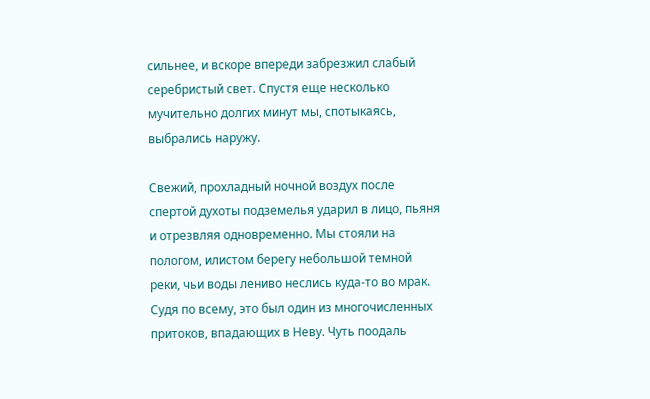сильнее, и вскоре впереди забрезжил слабый серебристый свет. Спустя еще несколько мучительно долгих минут мы, спотыкаясь, выбрались наружу.

Свежий, прохладный ночной воздух после спертой духоты подземелья ударил в лицо, пьяня и отрезвляя одновременно. Мы стояли на пологом, илистом берегу небольшой темной реки, чьи воды лениво неслись куда-то во мрак. Судя по всему, это был один из многочисленных притоков, впадающих в Неву. Чуть поодаль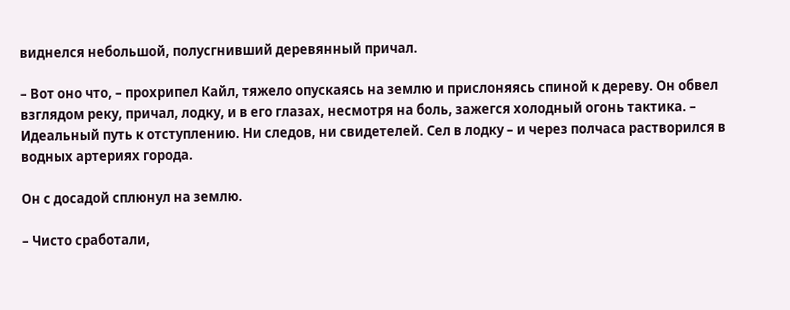виднелся небольшой, полусгнивший деревянный причал.

– Вот оно что, – прохрипел Кайл, тяжело опускаясь на землю и прислоняясь спиной к дереву. Он обвел взглядом реку, причал, лодку, и в его глазах, несмотря на боль, зажегся холодный огонь тактика. – Идеальный путь к отступлению. Ни следов, ни свидетелей. Сел в лодку – и через полчаса растворился в водных артериях города.

Он с досадой сплюнул на землю.

– Чисто сработали,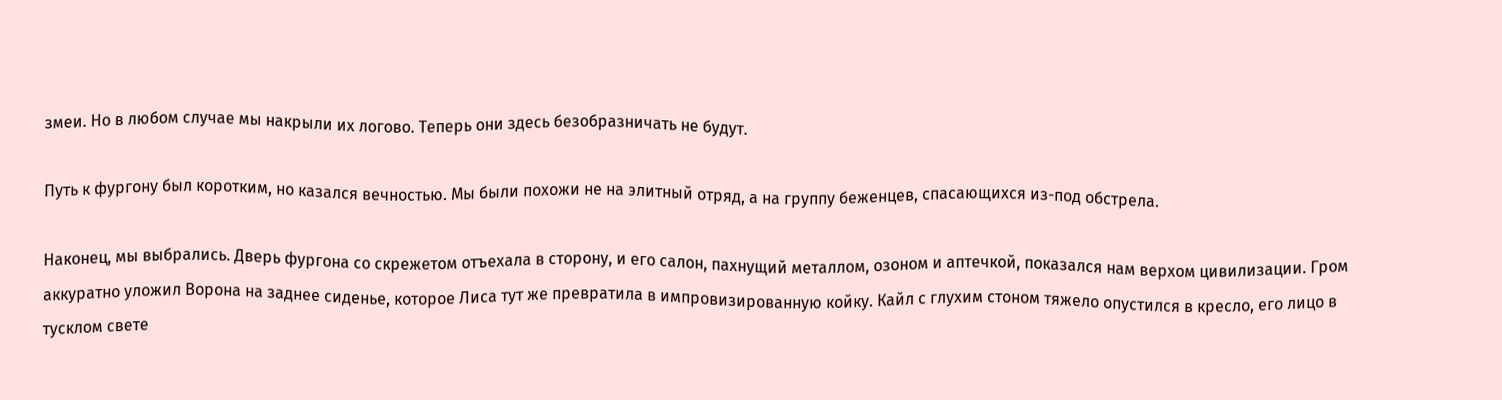змеи. Но в любом случае мы накрыли их логово. Теперь они здесь безобразничать не будут.

Путь к фургону был коротким, но казался вечностью. Мы были похожи не на элитный отряд, а на группу беженцев, спасающихся из-под обстрела.

Наконец, мы выбрались. Дверь фургона со скрежетом отъехала в сторону, и его салон, пахнущий металлом, озоном и аптечкой, показался нам верхом цивилизации. Гром аккуратно уложил Ворона на заднее сиденье, которое Лиса тут же превратила в импровизированную койку. Кайл с глухим стоном тяжело опустился в кресло, его лицо в тусклом свете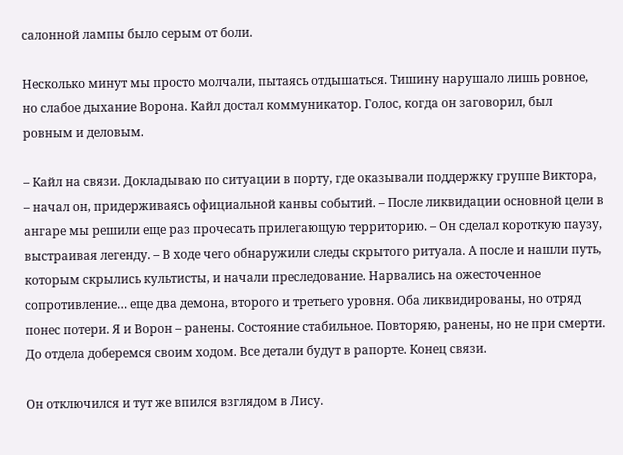салонной лампы было серым от боли.

Несколько минут мы просто молчали, пытаясь отдышаться. Тишину нарушало лишь ровное, но слабое дыхание Ворона. Кайл достал коммуникатор. Голос, когда он заговорил, был ровным и деловым.

– Кайл на связи. Докладываю по ситуации в порту, где оказывали поддержку группе Виктора, – начал он, придерживаясь официальной канвы событий. – После ликвидации основной цели в ангаре мы решили еще раз прочесать прилегающую территорию. – Он сделал короткую паузу, выстраивая легенду. – В ходе чего обнаружили следы скрытого ритуала. А после и нашли путь, которым скрылись культисты, и начали преследование. Нарвались на ожесточенное сопротивление… еще два демона, второго и третьего уровня. Оба ликвидированы, но отряд понес потери. Я и Ворон – ранены. Состояние стабильное. Повторяю, ранены, но не при смерти. До отдела доберемся своим ходом. Все детали будут в рапорте. Конец связи.

Он отключился и тут же впился взглядом в Лису.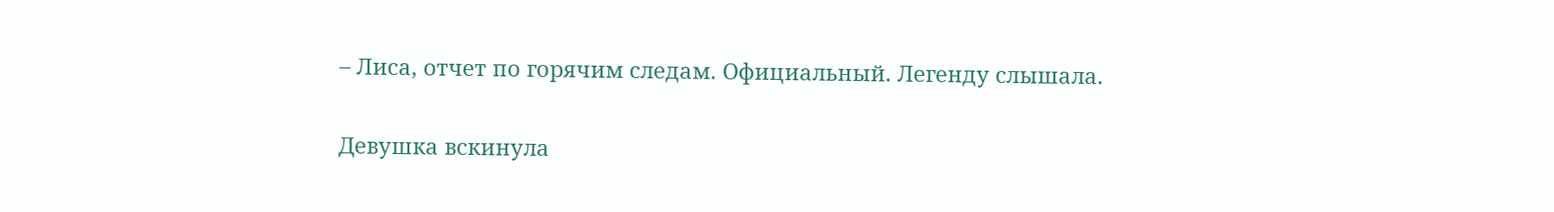– Лиса, отчет по горячим следам. Официальный. Легенду слышала.

Девушка вскинула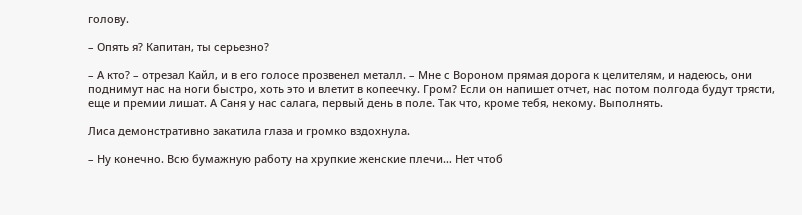голову.

– Опять я? Капитан, ты серьезно?

– А кто? – отрезал Кайл, и в его голосе прозвенел металл. – Мне с Вороном прямая дорога к целителям, и надеюсь, они поднимут нас на ноги быстро, хоть это и влетит в копеечку. Гром? Если он напишет отчет, нас потом полгода будут трясти, еще и премии лишат. А Саня у нас салага, первый день в поле. Так что, кроме тебя, некому. Выполнять.

Лиса демонстративно закатила глаза и громко вздохнула.

– Ну конечно. Всю бумажную работу на хрупкие женские плечи… Нет чтоб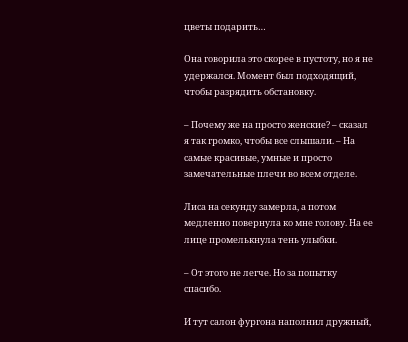цветы подарить…

Она говорила это скорее в пустоту, но я не удержался. Момент был подходящий, чтобы разрядить обстановку.

– Почему же на просто женские? – сказал я так громко, чтобы все слышали. – На самые красивые, умные и просто замечательные плечи во всем отделе.

Лиса на секунду замерла, а потом медленно повернула ко мне голову. На ее лице промелькнула тень улыбки.

– От этого не легче. Но за попытку спасибо.

И тут салон фургона наполнил дружный,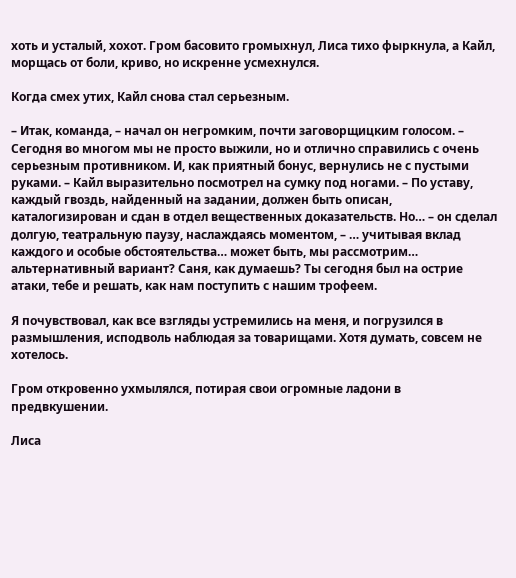хоть и усталый, хохот. Гром басовито громыхнул, Лиса тихо фыркнула, а Кайл, морщась от боли, криво, но искренне усмехнулся.

Когда смех утих, Кайл снова стал серьезным.

– Итак, команда, – начал он негромким, почти заговорщицким голосом. – Сегодня во многом мы не просто выжили, но и отлично справились с очень серьезным противником. И, как приятный бонус, вернулись не с пустыми руками. – Кайл выразительно посмотрел на сумку под ногами. – По уставу, каждый гвоздь, найденный на задании, должен быть описан, каталогизирован и сдан в отдел вещественных доказательств. Но… – он сделал долгую, театральную паузу, наслаждаясь моментом, – … учитывая вклад каждого и особые обстоятельства… может быть, мы рассмотрим… альтернативный вариант? Саня, как думаешь? Ты сегодня был на острие атаки, тебе и решать, как нам поступить с нашим трофеем.

Я почувствовал, как все взгляды устремились на меня, и погрузился в размышления, исподволь наблюдая за товарищами. Хотя думать, совсем не хотелось.

Гром откровенно ухмылялся, потирая свои огромные ладони в предвкушении.

Лиса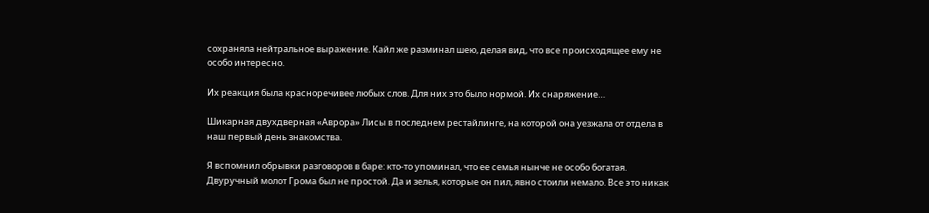сохраняла нейтральное выражение. Кайл же разминал шею, делая вид, что все происходящее ему не особо интересно.

Их реакция была красноречивее любых слов. Для них это было нормой. Их снаряжение…

Шикарная двухдверная «Аврора» Лисы в последнем рестайлинге, на которой она уезжала от отдела в наш первый день знакомства.

Я вспомнил обрывки разговоров в баре: кто-то упоминал, что ее семья нынче не особо богатая. Двуручный молот Грома был не простой. Да и зелья, которые он пил, явно стоили немало. Все это никак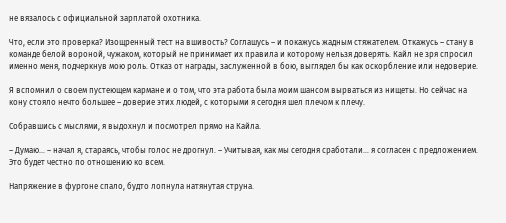не вязалось с официальной зарплатой охотника.

Что, если это проверка? Изощренный тест на вшивость? Соглашусь – и покажусь жадным стяжателем. Откажусь – стану в команде белой вороной, чужаком, который не принимает их правила и которому нельзя доверять. Кайл не зря спросил именно меня, подчеркнув мою роль. Отказ от награды, заслуженной в бою, выглядел бы как оскорбление или недоверие.

Я вспомнил о своем пустеющем кармане и о том, что эта работа была моим шансом вырваться из нищеты. Но сейчас на кону стояло нечто большее – доверие этих людей, с которыми я сегодня шел плечом к плечу.

Собравшись с мыслями, я выдохнул и посмотрел прямо на Кайла.

– Думаю… – начал я, стараясь, чтобы голос не дрогнул. – Учитывая, как мы сегодня сработали… я согласен с предложением. Это будет честно по отношению ко всем.

Напряжение в фургоне спало, будто лопнула натянутая струна.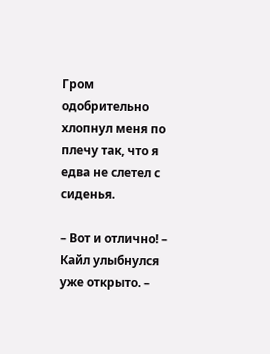Гром одобрительно хлопнул меня по плечу так, что я едва не слетел с сиденья.

– Вот и отлично! – Кайл улыбнулся уже открыто. –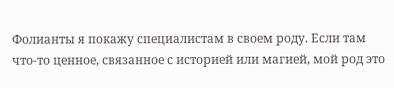Фолианты я покажу специалистам в своем роду. Если там что-то ценное, связанное с историей или магией, мой род это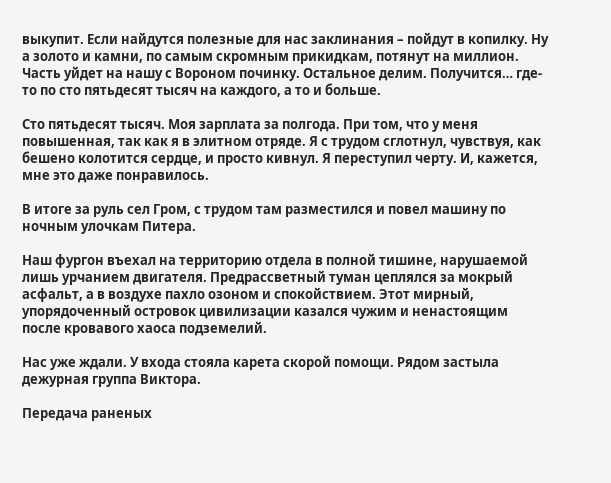выкупит. Если найдутся полезные для нас заклинания – пойдут в копилку. Ну а золото и камни, по самым скромным прикидкам, потянут на миллион. Часть уйдет на нашу с Вороном починку. Остальное делим. Получится… где-то по сто пятьдесят тысяч на каждого, а то и больше.

Сто пятьдесят тысяч. Моя зарплата за полгода. При том, что у меня повышенная, так как я в элитном отряде. Я с трудом сглотнул, чувствуя, как бешено колотится сердце, и просто кивнул. Я переступил черту. И, кажется, мне это даже понравилось.

В итоге за руль сел Гром, с трудом там разместился и повел машину по ночным улочкам Питера.

Наш фургон въехал на территорию отдела в полной тишине, нарушаемой лишь урчанием двигателя. Предрассветный туман цеплялся за мокрый асфальт, а в воздухе пахло озоном и спокойствием. Этот мирный, упорядоченный островок цивилизации казался чужим и ненастоящим после кровавого хаоса подземелий.

Нас уже ждали. У входа стояла карета скорой помощи. Рядом застыла дежурная группа Виктора.

Передача раненых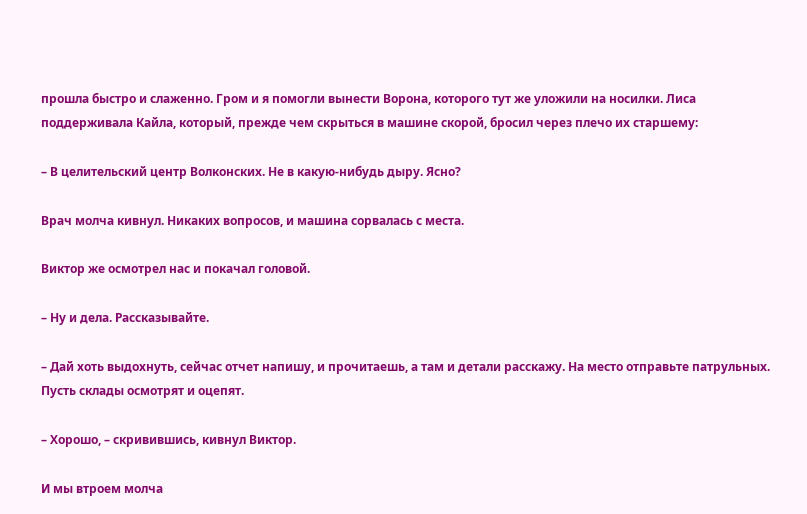прошла быстро и слаженно. Гром и я помогли вынести Ворона, которого тут же уложили на носилки. Лиса поддерживала Кайла, который, прежде чем скрыться в машине скорой, бросил через плечо их старшему:

– В целительский центр Волконских. Не в какую-нибудь дыру. Ясно?

Врач молча кивнул. Никаких вопросов, и машина сорвалась с места.

Виктор же осмотрел нас и покачал головой.

– Ну и дела. Рассказывайте.

– Дай хоть выдохнуть, сейчас отчет напишу, и прочитаешь, а там и детали расскажу. На место отправьте патрульных. Пусть склады осмотрят и оцепят.

– Хорошо, – скривившись, кивнул Виктор.

И мы втроем молча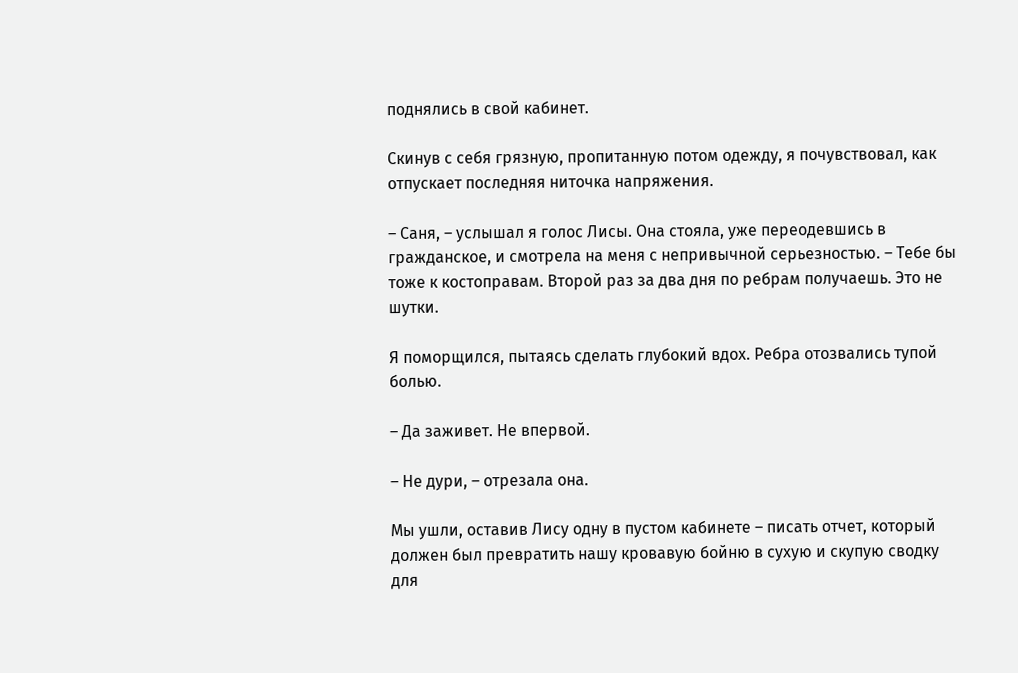поднялись в свой кабинет.

Скинув с себя грязную, пропитанную потом одежду, я почувствовал, как отпускает последняя ниточка напряжения.

– Саня, – услышал я голос Лисы. Она стояла, уже переодевшись в гражданское, и смотрела на меня с непривычной серьезностью. – Тебе бы тоже к костоправам. Второй раз за два дня по ребрам получаешь. Это не шутки.

Я поморщился, пытаясь сделать глубокий вдох. Ребра отозвались тупой болью.

– Да заживет. Не впервой.

– Не дури, – отрезала она.

Мы ушли, оставив Лису одну в пустом кабинете – писать отчет, который должен был превратить нашу кровавую бойню в сухую и скупую сводку для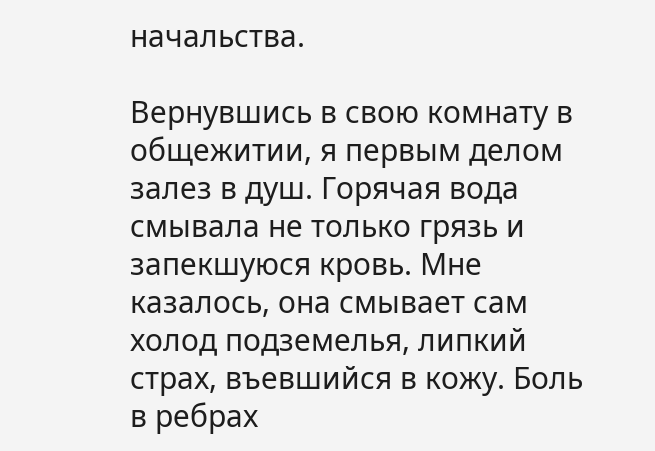начальства.

Вернувшись в свою комнату в общежитии, я первым делом залез в душ. Горячая вода смывала не только грязь и запекшуюся кровь. Мне казалось, она смывает сам холод подземелья, липкий страх, въевшийся в кожу. Боль в ребрах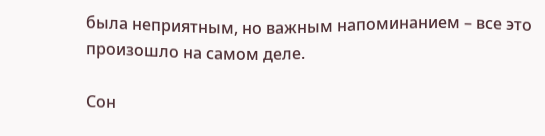была неприятным, но важным напоминанием – все это произошло на самом деле.

Сон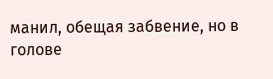манил, обещая забвение, но в голове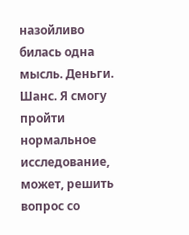назойливо билась одна мысль. Деньги. Шанс. Я смогу пройти нормальное исследование, может, решить вопрос со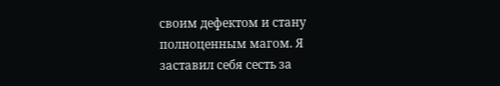своим дефектом и стану полноценным магом. Я заставил себя сесть за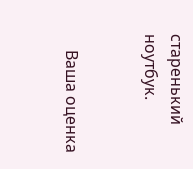старенький ноутбук.


    Ваша оценка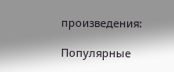произведения:

Популярные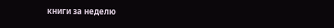книги за неделю